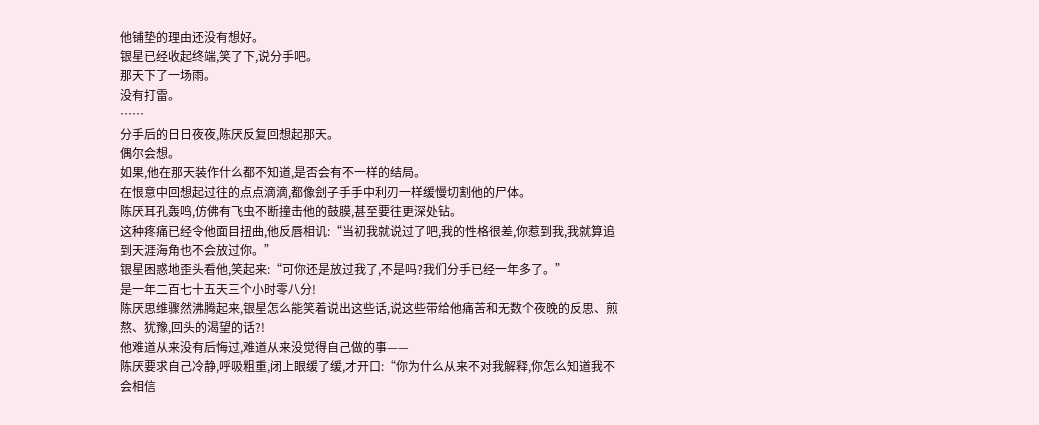他铺垫的理由还没有想好。
银星已经收起终端,笑了下,说分手吧。
那天下了一场雨。
没有打雷。
……
分手后的日日夜夜,陈厌反复回想起那天。
偶尔会想。
如果,他在那天装作什么都不知道,是否会有不一样的结局。
在恨意中回想起过往的点点滴滴,都像刽子手手中利刃一样缓慢切割他的尸体。
陈厌耳孔轰鸣,仿佛有飞虫不断撞击他的鼓膜,甚至要往更深处钻。
这种疼痛已经令他面目扭曲,他反唇相讥:“当初我就说过了吧,我的性格很差,你惹到我,我就算追到天涯海角也不会放过你。”
银星困惑地歪头看他,笑起来:“可你还是放过我了,不是吗?我们分手已经一年多了。”
是一年二百七十五天三个小时零八分!
陈厌思维骤然沸腾起来,银星怎么能笑着说出这些话,说这些带给他痛苦和无数个夜晚的反思、煎熬、犹豫,回头的渴望的话?!
他难道从来没有后悔过,难道从来没觉得自己做的事——
陈厌要求自己冷静,呼吸粗重,闭上眼缓了缓,才开口:“你为什么从来不对我解释,你怎么知道我不会相信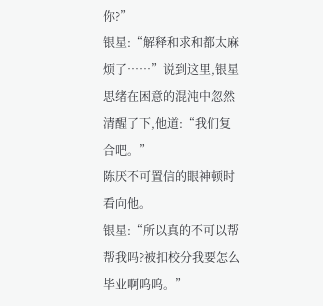你?”
银星:“解释和求和都太麻烦了……”说到这里,银星思绪在困意的混沌中忽然清醒了下,他道:“我们复合吧。”
陈厌不可置信的眼神顿时看向他。
银星:“所以真的不可以帮帮我吗?被扣校分我要怎么毕业啊呜呜。”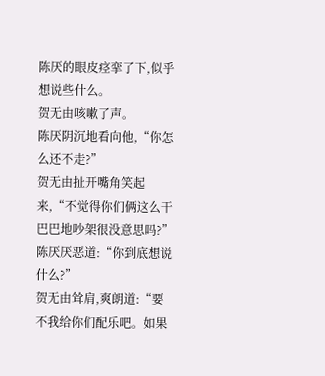陈厌的眼皮痉挛了下,似乎想说些什么。
贺无由咳嗽了声。
陈厌阴沉地看向他,“你怎么还不走?”
贺无由扯开嘴角笑起来,“不觉得你们俩这么干巴巴地吵架很没意思吗?”
陈厌厌恶道:“你到底想说什么?”
贺无由耸肩,爽朗道:“要不我给你们配乐吧。如果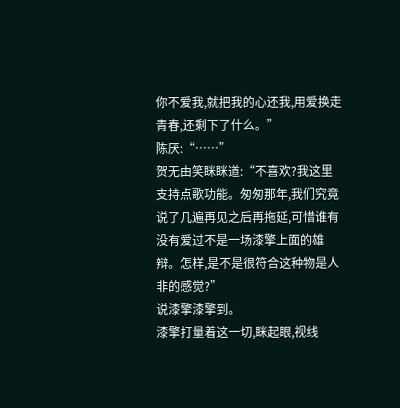你不爱我,就把我的心还我,用爱换走青春,还剩下了什么。”
陈厌:“……”
贺无由笑眯眯道:“不喜欢?我这里支持点歌功能。匆匆那年,我们究竟说了几遍再见之后再拖延,可惜谁有没有爱过不是一场漆擎上面的雄辩。怎样,是不是很符合这种物是人非的感觉?”
说漆擎漆擎到。
漆擎打量着这一切,眯起眼,视线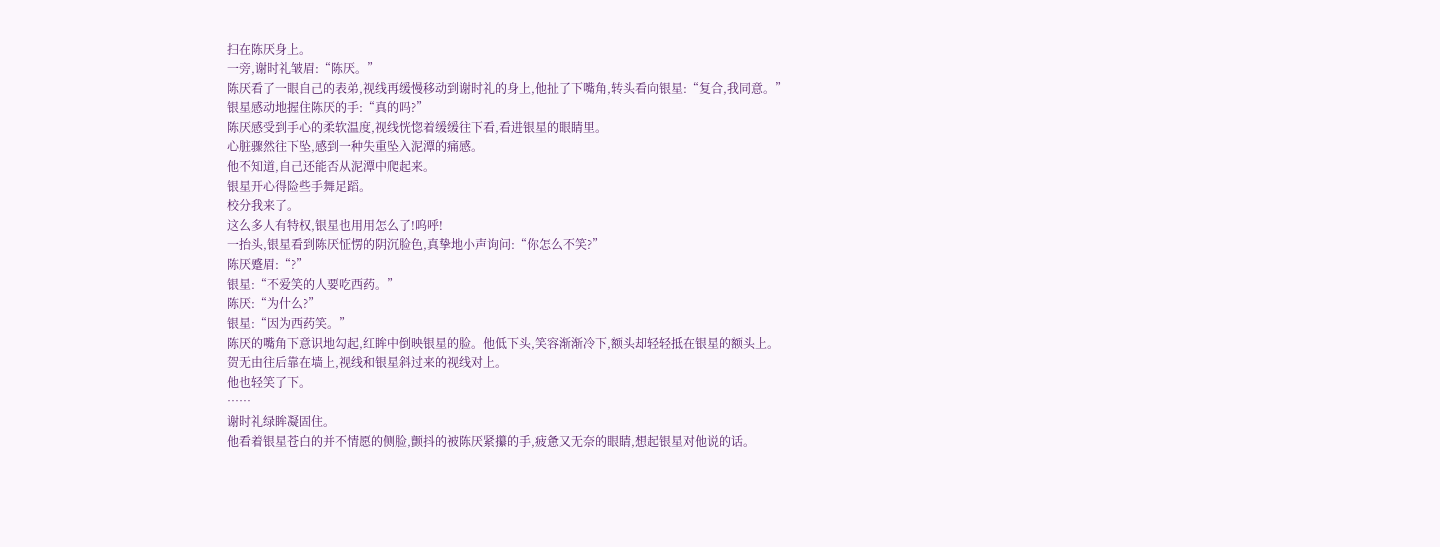扫在陈厌身上。
一旁,谢时礼皱眉:“陈厌。”
陈厌看了一眼自己的表弟,视线再缓慢移动到谢时礼的身上,他扯了下嘴角,转头看向银星:“复合,我同意。”
银星感动地握住陈厌的手:“真的吗?”
陈厌感受到手心的柔软温度,视线恍惚着缓缓往下看,看进银星的眼睛里。
心脏骤然往下坠,感到一种失重坠入泥潭的痛感。
他不知道,自己还能否从泥潭中爬起来。
银星开心得险些手舞足蹈。
校分我来了。
这么多人有特权,银星也用用怎么了!呜呼!
一抬头,银星看到陈厌怔愣的阴沉脸色,真挚地小声询问:“你怎么不笑?”
陈厌蹙眉:“?”
银星:“不爱笑的人要吃西药。”
陈厌:“为什么?”
银星:“因为西药笑。”
陈厌的嘴角下意识地勾起,红眸中倒映银星的脸。他低下头,笑容渐渐冷下,额头却轻轻抵在银星的额头上。
贺无由往后靠在墙上,视线和银星斜过来的视线对上。
他也轻笑了下。
……
谢时礼绿眸凝固住。
他看着银星苍白的并不情愿的侧脸,颤抖的被陈厌紧攥的手,疲惫又无奈的眼睛,想起银星对他说的话。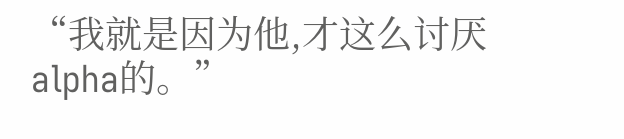“我就是因为他,才这么讨厌alpha的。”